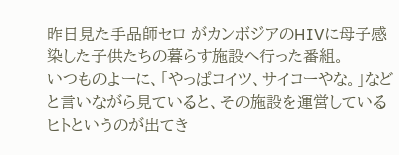昨日見た手品師セロ がカンボジアのHIVに母子感染した子供たちの暮らす施設へ行った番組。
いつものよーに、「やっぱコイツ、サイコーやな。」などと言いながら見ていると、その施設を運営しているヒトというのが出てき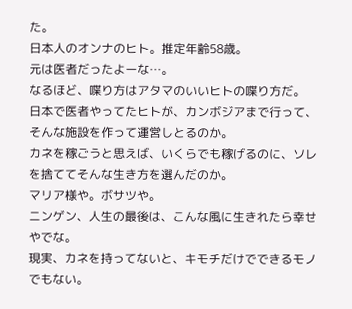た。
日本人のオンナのヒト。推定年齢58歳。
元は医者だったよーな…。
なるほど、喋り方はアタマのいいヒトの喋り方だ。
日本で医者やってたヒトが、カンボジアまで行って、そんな施設を作って運営しとるのか。
カネを稼ごうと思えば、いくらでも稼げるのに、ソレを捨ててそんな生き方を選んだのか。
マリア様や。ボサツや。
ニンゲン、人生の最後は、こんな風に生きれたら幸せやでな。
現実、カネを持ってないと、キモチだけでできるモノでもない。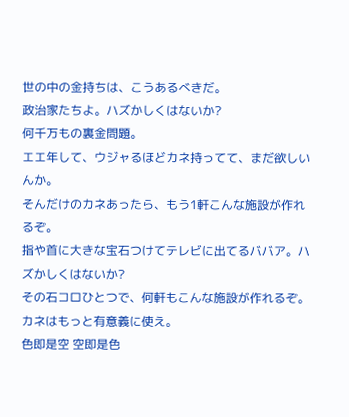世の中の金持ちは、こうあるべきだ。
政治家たちよ。ハズかしくはないか?
何千万もの裏金問題。
エエ年して、ウジャるほどカネ持ってて、まだ欲しいんか。
そんだけのカネあったら、もう1軒こんな施設が作れるぞ。
指や首に大きな宝石つけてテレビに出てるババア。ハズかしくはないか?
その石コロひとつで、何軒もこんな施設が作れるぞ。
カネはもっと有意義に使え。
色即是空 空即是色